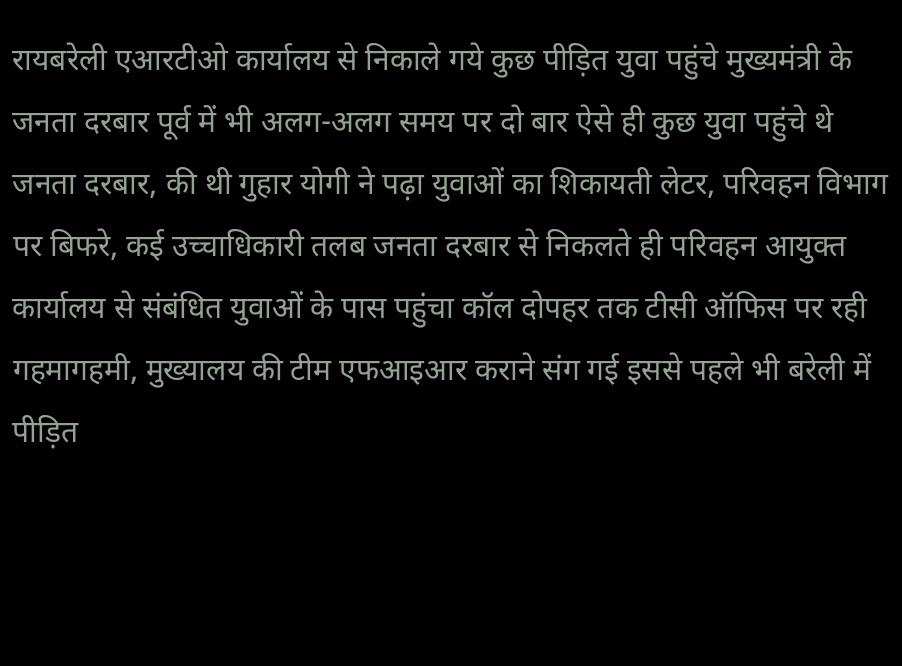रायबरेली एआरटीओ कार्यालय से निकाले गये कुछ पीड़ित युवा पहुंचे मुख्यमंत्री के जनता दरबार पूर्व में भी अलग-अलग समय पर दो बार ऐसे ही कुछ युवा पहुंचे थे जनता दरबार, की थी गुहार योगी ने पढ़ा युवाओं का शिकायती लेटर, परिवहन विभाग पर बिफरे, कई उच्चाधिकारी तलब जनता दरबार से निकलते ही परिवहन आयुक्त कार्यालय से संबंधित युवाओं के पास पहुंचा कॉल दोपहर तक टीसी ऑफिस पर रही गहमागहमी, मुख्यालय की टीम एफआइआर कराने संग गई इससे पहले भी बरेली में पीड़ित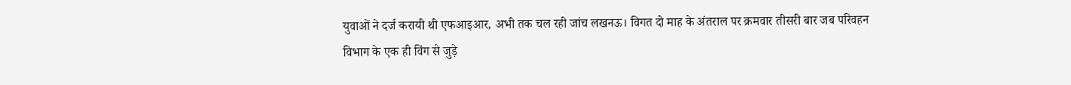युवाओं ने दर्ज करायी थी एफआइआर, अभी तक चल रही जांच लखनऊ। विगत दो माह के अंतराल पर क्रमवार तीसरी बार जब परिवहन विभाग के एक ही विंग से जुड़े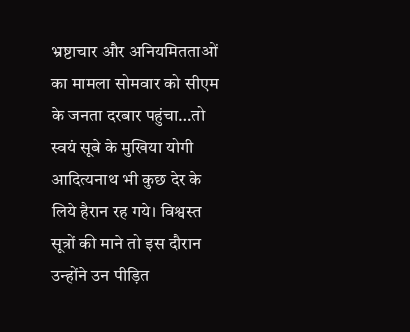भ्रष्टाचार और अनियमितताओं का मामला सोमवार को सीएम के जनता दरबार पहुंचा…तो स्वयं सूबे के मुखिया योगी आदित्यनाथ भी कुछ देर के लिये हैरान रह गये। विश्वस्त सूत्रों की माने तो इस दौरान उन्होंने उन पीड़ित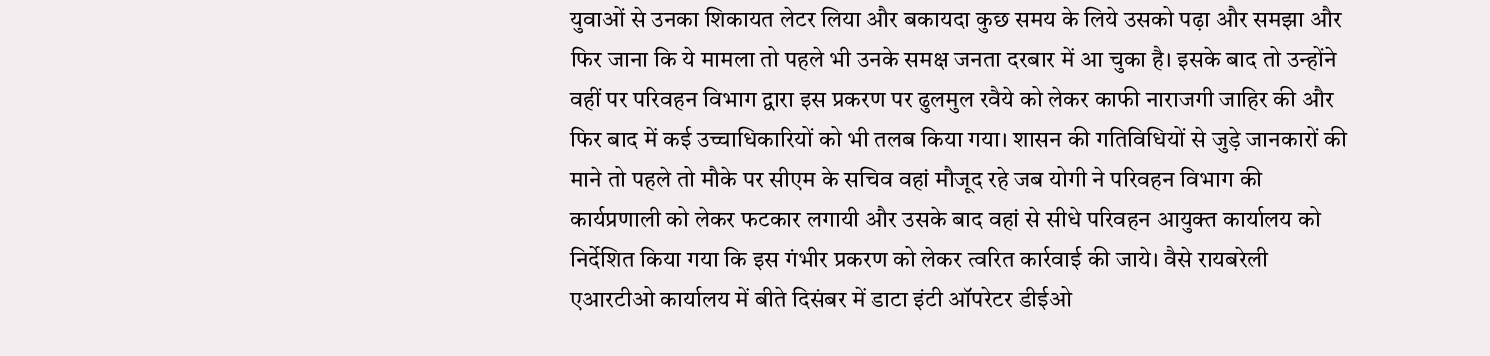युवाओं से उनका शिकायत लेटर लिया और बकायदा कुछ समय के लिये उसको पढ़ा और समझा और फिर जाना कि ये मामला तो पहले भी उनके समक्ष जनता दरबार में आ चुका है। इसके बाद तो उन्होंने वहीं पर परिवहन विभाग द्वारा इस प्रकरण पर ढुलमुल रवैये को लेकर काफी नाराजगी जाहिर की और फिर बाद में कई उच्चाधिकारियों को भी तलब किया गया। शासन की गतिविधियों से जुड़े जानकारों की माने तो पहले तो मौके पर सीएम के सचिव वहां मौजूद रहे जब योगी ने परिवहन विभाग की कार्यप्रणाली को लेकर फटकार लगायी और उसके बाद वहां से सीधे परिवहन आयुक्त कार्यालय को निर्देशित किया गया कि इस गंभीर प्रकरण को लेकर त्वरित कार्रवाई की जाये। वैसे रायबरेली एआरटीओ कार्यालय में बीते दिसंबर में डाटा इंटी ऑपरेटर डीईओ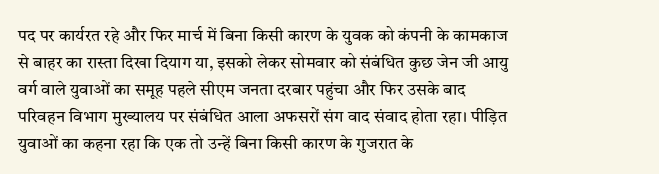पद पर कार्यरत रहे और फिर मार्च में बिना किसी कारण के युवक को कंपनी के कामकाज से बाहर का रास्ता दिखा दियाग या, इसको लेकर सोमवार को संबंधित कुछ जेन जी आयु वर्ग वाले युवाओं का समूह पहले सीएम जनता दरबार पहुंचा और फिर उसके बाद परिवहन विभाग मुख्यालय पर संबंधित आला अफसरों संग वाद संवाद होता रहा। पीड़ित युवाओं का कहना रहा कि एक तो उन्हें बिना किसी कारण के गुजरात के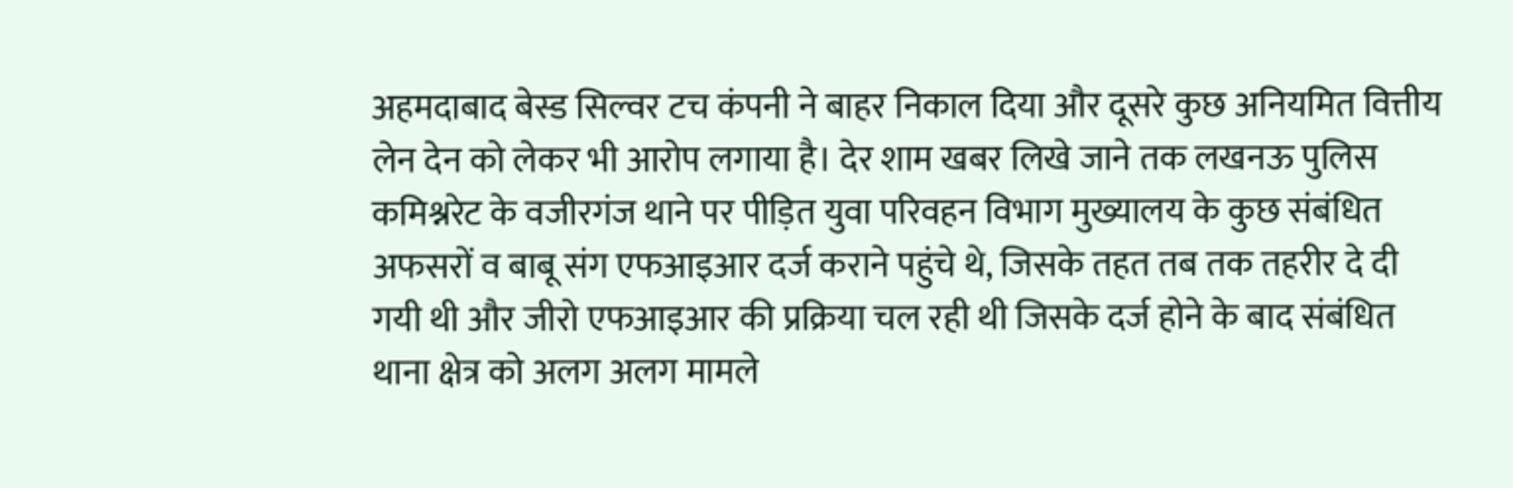अहमदाबाद बेस्ड सिल्वर टच कंपनी ने बाहर निकाल दिया और दूसरे कुछ अनियमित वित्तीय लेन देन को लेकर भी आरोप लगाया है। देर शाम खबर लिखे जाने तक लखनऊ पुलिस कमिश्नरेट के वजीरगंज थाने पर पीड़ित युवा परिवहन विभाग मुख्यालय के कुछ संबंधित अफसरों व बाबू संग एफआइआर दर्ज कराने पहुंचे थे, जिसके तहत तब तक तहरीर दे दी गयी थी और जीरो एफआइआर की प्रक्रिया चल रही थी जिसके दर्ज होने के बाद संबंधित थाना क्षेत्र को अलग अलग मामले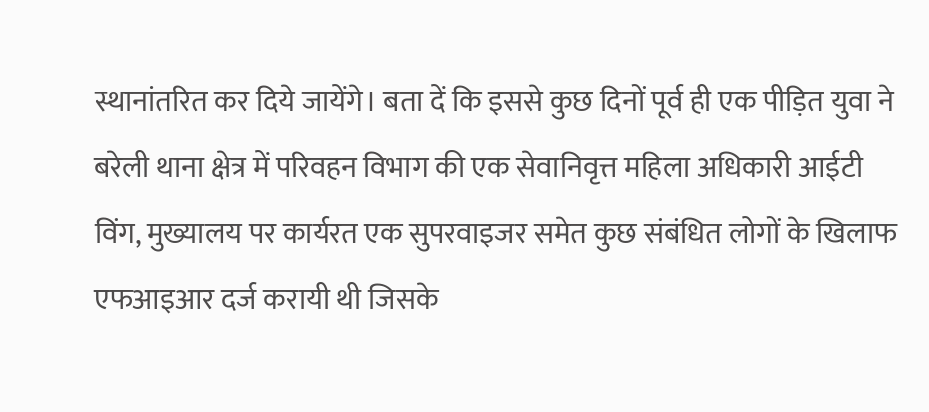स्थानांतरित कर दिये जायेंगे। बता दें कि इससे कुछ दिनों पूर्व ही एक पीड़ित युवा ने बरेली थाना क्षेत्र में परिवहन विभाग की एक सेवानिवृत्त महिला अधिकारी आईटी विंग, मुख्यालय पर कार्यरत एक सुपरवाइजर समेत कुछ संबंधित लोगों के खिलाफ एफआइआर दर्ज करायी थी जिसके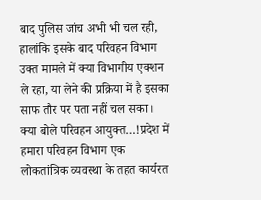बाद पुलिस जांच अभी भी चल रही, हालांकि इसके बाद परिवहन विभाग उक्त मामले में क्या विभागीय एक्शन ले रहा, या लेने की प्रक्रिया में है इसका साफ तौर पर पता नहीं चल सका। क्या बोले परिवहन आयुक्त…!प्रदेश में हमारा परिवहन विभाग एक लोकतांत्रिक व्यवस्था के तहत कार्यरत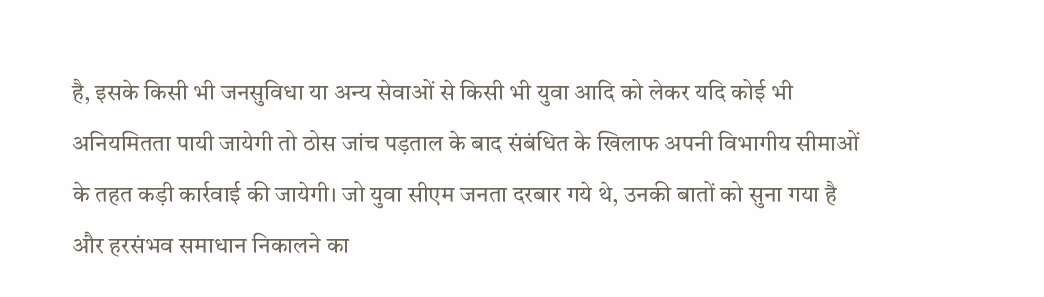है, इसके किसी भी जनसुविधा या अन्य सेवाओं से किसी भी युवा आदि को लेकर यदि कोई भी अनियमितता पायी जायेगी तो ठोस जांच पड़ताल के बाद संबंधित के खिलाफ अपनी विभागीय सीमाओं के तहत कड़ी कार्रवाई की जायेगी। जो युवा सीएम जनता दरबार गये थे, उनकी बातों को सुना गया है और हरसंभव समाधान निकालने का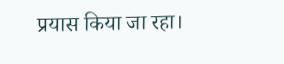प्रयास किया जा रहा।